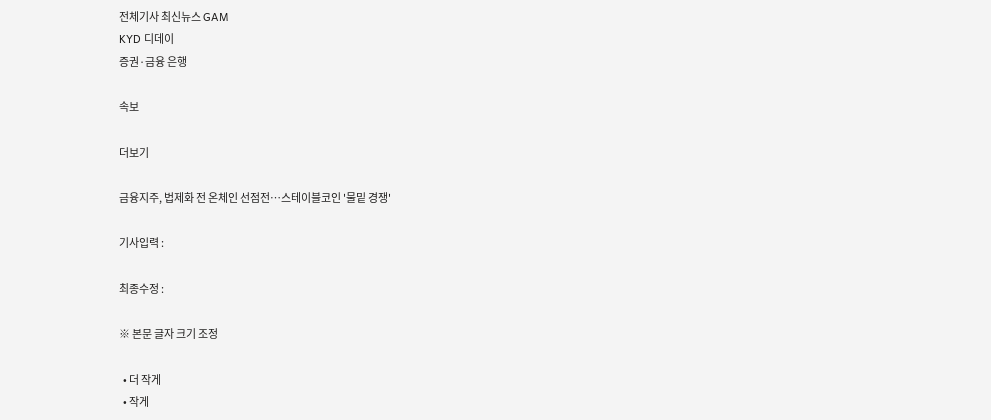전체기사 최신뉴스 GAM
KYD 디데이
증권·금융 은행

속보

더보기

금융지주, 법제화 전 온체인 선점전…스테이블코인 '물밑 경쟁'

기사입력 :

최종수정 :

※ 본문 글자 크기 조정

  • 더 작게
  • 작게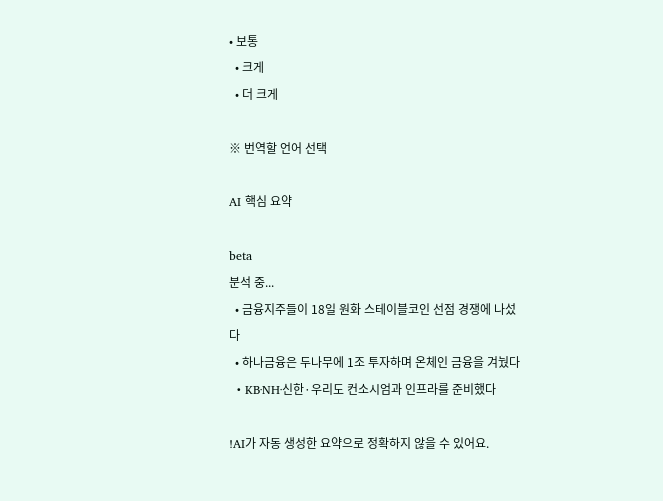• 보통
  • 크게
  • 더 크게

※ 번역할 언어 선택

AI 핵심 요약

beta
분석 중...
  • 금융지주들이 18일 원화 스테이블코인 선점 경쟁에 나섰다
  • 하나금융은 두나무에 1조 투자하며 온체인 금융을 겨눴다
  • KB·NH·신한·우리도 컨소시엄과 인프라를 준비했다

!AI가 자동 생성한 요약으로 정확하지 않을 수 있어요.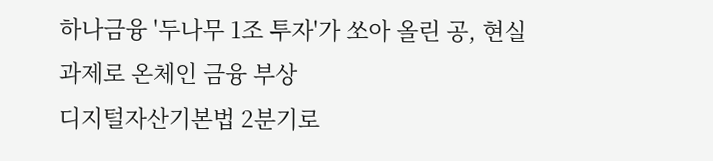하나금융 '두나무 1조 투자'가 쏘아 올린 공, 현실과제로 온체인 금융 부상
디지털자산기본법 2분기로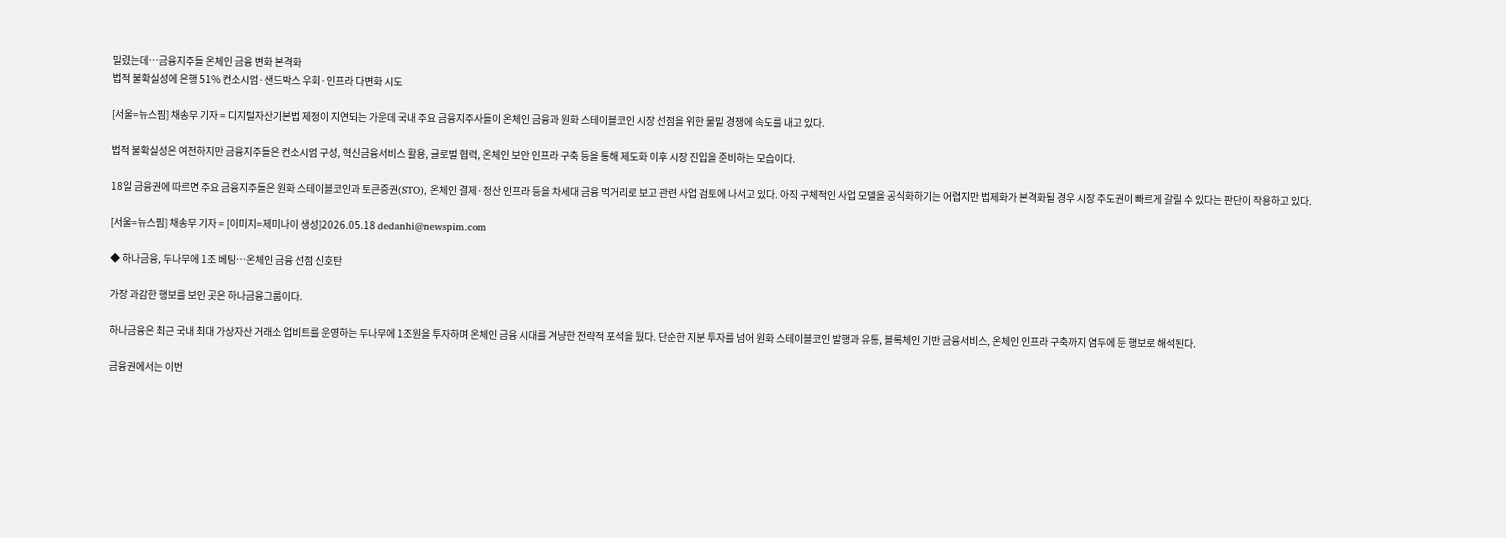밀렸는데…금융지주들 온체인 금융 변화 본격화
법적 불확실성에 은행 51% 컨소시엄·샌드박스 우회·인프라 다변화 시도

[서울=뉴스핌] 채송무 기자 = 디지털자산기본법 제정이 지연되는 가운데 국내 주요 금융지주사들이 온체인 금융과 원화 스테이블코인 시장 선점을 위한 물밑 경쟁에 속도를 내고 있다.

법적 불확실성은 여전하지만 금융지주들은 컨소시엄 구성, 혁신금융서비스 활용, 글로벌 협력, 온체인 보안 인프라 구축 등을 통해 제도화 이후 시장 진입을 준비하는 모습이다.

18일 금융권에 따르면 주요 금융지주들은 원화 스테이블코인과 토큰증권(STO), 온체인 결제·정산 인프라 등을 차세대 금융 먹거리로 보고 관련 사업 검토에 나서고 있다. 아직 구체적인 사업 모델을 공식화하기는 어렵지만 법제화가 본격화될 경우 시장 주도권이 빠르게 갈릴 수 있다는 판단이 작용하고 있다.

[서울=뉴스핌] 채송무 기자 = [이미지=제미나이 생성]2026.05.18 dedanhi@newspim.com

◆ 하나금융, 두나무에 1조 베팅…온체인 금융 선점 신호탄

가장 과감한 행보를 보인 곳은 하나금융그룹이다.

하나금융은 최근 국내 최대 가상자산 거래소 업비트를 운영하는 두나무에 1조원을 투자하며 온체인 금융 시대를 겨냥한 전략적 포석을 뒀다. 단순한 지분 투자를 넘어 원화 스테이블코인 발행과 유통, 블록체인 기반 금융서비스, 온체인 인프라 구축까지 염두에 둔 행보로 해석된다.

금융권에서는 이번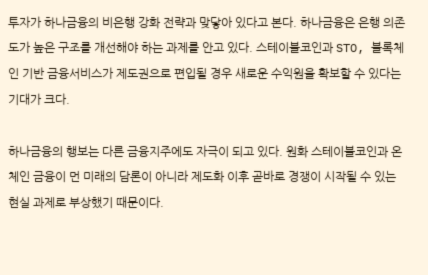투자가 하나금융의 비은행 강화 전략과 맞닿아 있다고 본다. 하나금융은 은행 의존도가 높은 구조를 개선해야 하는 과제를 안고 있다. 스테이블코인과 STO, 블록체인 기반 금융서비스가 제도권으로 편입될 경우 새로운 수익원을 확보할 수 있다는 기대가 크다.

하나금융의 행보는 다른 금융지주에도 자극이 되고 있다. 원화 스테이블코인과 온체인 금융이 먼 미래의 담론이 아니라 제도화 이후 곧바로 경쟁이 시작될 수 있는 현실 과제로 부상했기 때문이다.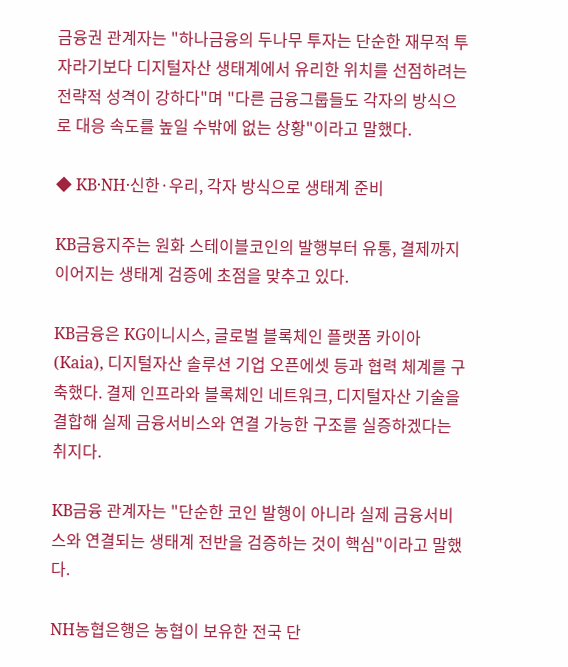금융권 관계자는 "하나금융의 두나무 투자는 단순한 재무적 투자라기보다 디지털자산 생태계에서 유리한 위치를 선점하려는 전략적 성격이 강하다"며 "다른 금융그룹들도 각자의 방식으로 대응 속도를 높일 수밖에 없는 상황"이라고 말했다.

◆ KB·NH·신한·우리, 각자 방식으로 생태계 준비

KB금융지주는 원화 스테이블코인의 발행부터 유통, 결제까지 이어지는 생태계 검증에 초점을 맞추고 있다.

KB금융은 KG이니시스, 글로벌 블록체인 플랫폼 카이아(Kaia), 디지털자산 솔루션 기업 오픈에셋 등과 협력 체계를 구축했다. 결제 인프라와 블록체인 네트워크, 디지털자산 기술을 결합해 실제 금융서비스와 연결 가능한 구조를 실증하겠다는 취지다.

KB금융 관계자는 "단순한 코인 발행이 아니라 실제 금융서비스와 연결되는 생태계 전반을 검증하는 것이 핵심"이라고 말했다.

NH농협은행은 농협이 보유한 전국 단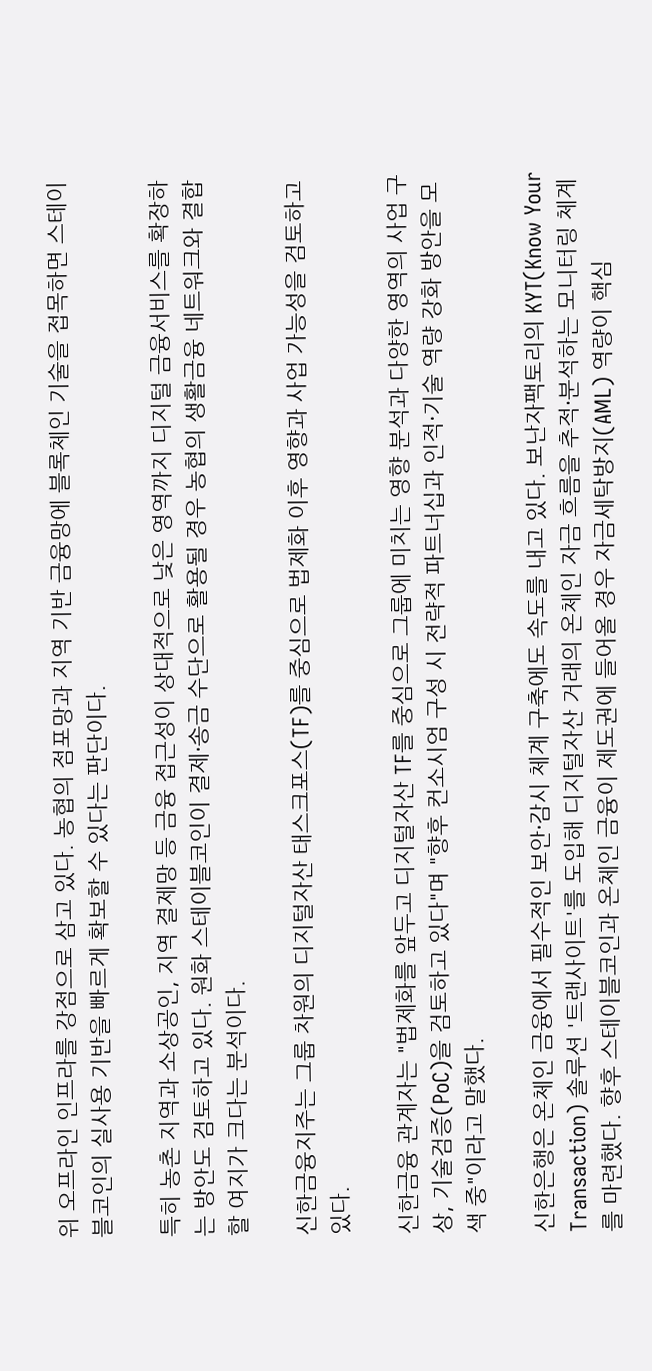위 오프라인 인프라를 강점으로 삼고 있다. 농협의 점포망과 지역 기반 금융망에 블록체인 기술을 접목하면 스테이블코인의 실사용 기반을 빠르게 확보할 수 있다는 판단이다.

특히 농촌 지역과 소상공인, 지역 결제망 등 금융 접근성이 상대적으로 낮은 영역까지 디지털 금융서비스를 확장하는 방안도 검토하고 있다. 원화 스테이블코인이 결제·송금 수단으로 활용될 경우 농협의 생활금융 네트워크와 결합할 여지가 크다는 분석이다.

신한금융지주는 그룹 차원의 디지털자산 태스크포스(TF)를 중심으로 법제화 이후 영향과 사업 가능성을 검토하고 있다.

신한금융 관계자는 "법제화를 앞두고 디지털자산 TF를 중심으로 그룹에 미치는 영향 분석과 다양한 영역의 사업 구상, 기술검증(PoC)을 검토하고 있다"며 "향후 컨소시엄 구성 시 전략적 파트너십과 인적·기술 역량 강화 방안을 모색 중"이라고 말했다.

신한은행은 온체인 금융에서 필수적인 보안·감시 체계 구축에도 속도를 내고 있다. 보난자팩토리의 KYT(Know Your Transaction) 솔루션 '트랜사이트'를 도입해 디지털자산 거래의 온체인 자금 흐름을 추적·분석하는 모니터링 체계를 마련했다. 향후 스테이블코인과 온체인 금융이 제도권에 들어올 경우 자금세탁방지(AML) 역량이 핵심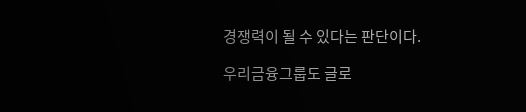경쟁력이 될 수 있다는 판단이다.

우리금융그룹도 글로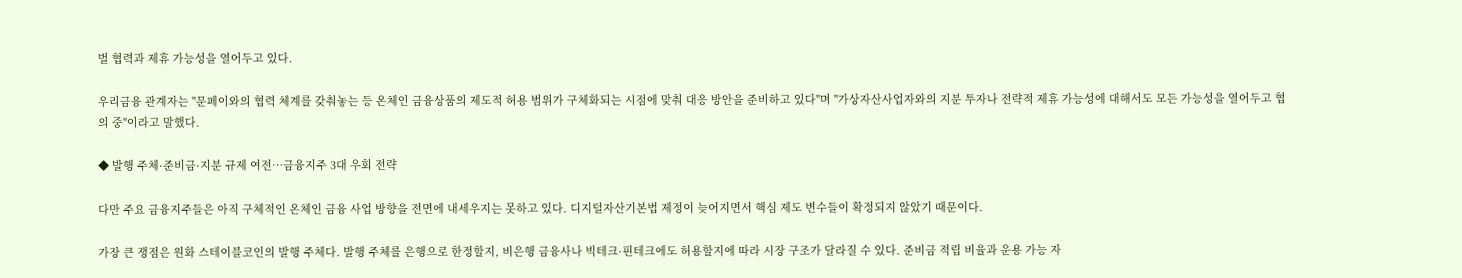벌 협력과 제휴 가능성을 열어두고 있다.

우리금융 관계자는 "문페이와의 협력 체계를 갖춰놓는 등 온체인 금융상품의 제도적 허용 범위가 구체화되는 시점에 맞춰 대응 방안을 준비하고 있다"며 "가상자산사업자와의 지분 투자나 전략적 제휴 가능성에 대해서도 모든 가능성을 열어두고 협의 중"이라고 말했다.

◆ 발행 주체·준비금·지분 규제 여전…금융지주 3대 우회 전략

다만 주요 금융지주들은 아직 구체적인 온체인 금융 사업 방향을 전면에 내세우지는 못하고 있다. 디지털자산기본법 제정이 늦어지면서 핵심 제도 변수들이 확정되지 않았기 때문이다.

가장 큰 쟁점은 원화 스테이블코인의 발행 주체다. 발행 주체를 은행으로 한정할지, 비은행 금융사나 빅테크·핀테크에도 허용할지에 따라 시장 구조가 달라질 수 있다. 준비금 적립 비율과 운용 가능 자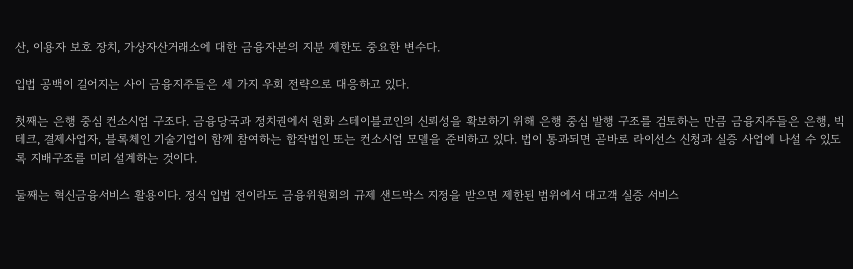산, 이용자 보호 장치, 가상자산거래소에 대한 금융자본의 지분 제한도 중요한 변수다.

입법 공백이 길어지는 사이 금융지주들은 세 가지 우회 전략으로 대응하고 있다.

첫째는 은행 중심 컨소시엄 구조다. 금융당국과 정치권에서 원화 스테이블코인의 신뢰성을 확보하기 위해 은행 중심 발행 구조를 검토하는 만큼 금융지주들은 은행, 빅테크, 결제사업자, 블록체인 기술기업이 함께 참여하는 합작법인 또는 컨소시엄 모델을 준비하고 있다. 법이 통과되면 곧바로 라이선스 신청과 실증 사업에 나설 수 있도록 지배구조를 미리 설계하는 것이다.

둘째는 혁신금융서비스 활용이다. 정식 입법 전이라도 금융위원회의 규제 샌드박스 지정을 받으면 제한된 범위에서 대고객 실증 서비스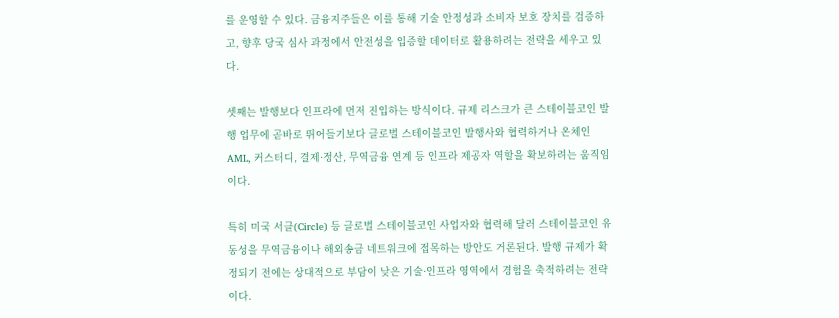를 운영할 수 있다. 금융지주들은 이를 통해 기술 안정성과 소비자 보호 장치를 검증하고, 향후 당국 심사 과정에서 안전성을 입증할 데이터로 활용하려는 전략을 세우고 있다.

셋째는 발행보다 인프라에 먼저 진입하는 방식이다. 규제 리스크가 큰 스테이블코인 발행 업무에 곧바로 뛰어들기보다 글로벌 스테이블코인 발행사와 협력하거나 온체인 AML, 커스터디, 결제·정산, 무역금융 연계 등 인프라 제공자 역할을 확보하려는 움직임이다.

특히 미국 서클(Circle) 등 글로벌 스테이블코인 사업자와 협력해 달러 스테이블코인 유동성을 무역금융이나 해외송금 네트워크에 접목하는 방안도 거론된다. 발행 규제가 확정되기 전에는 상대적으로 부담이 낮은 기술·인프라 영역에서 경험을 축적하려는 전략이다.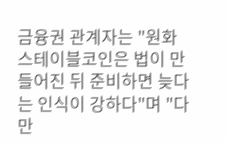금융권 관계자는 "원화 스테이블코인은 법이 만들어진 뒤 준비하면 늦다는 인식이 강하다"며 "다만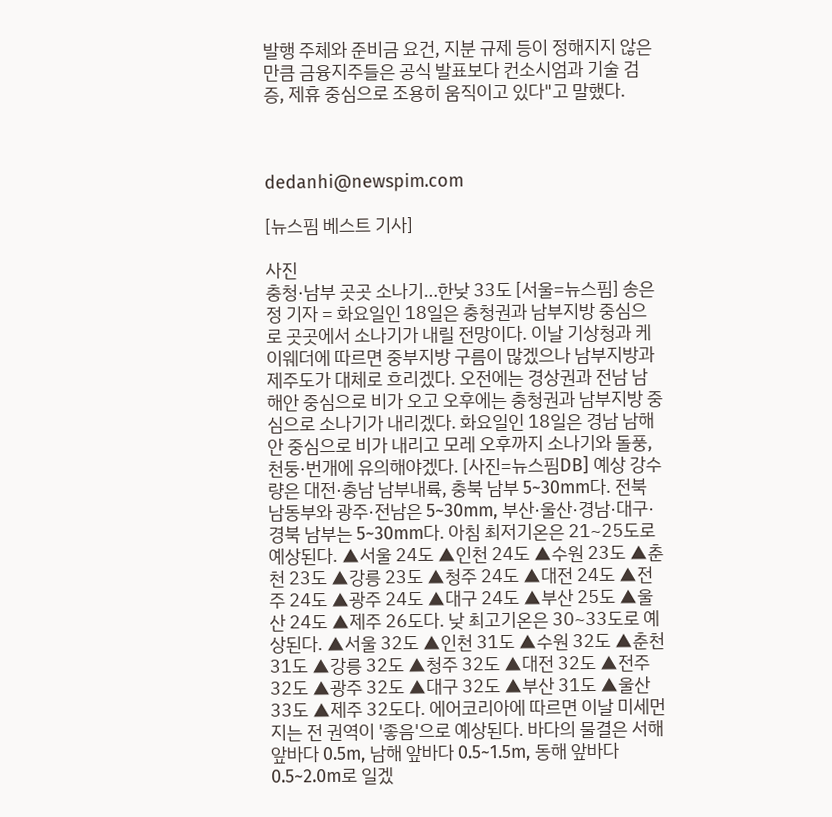발행 주체와 준비금 요건, 지분 규제 등이 정해지지 않은 만큼 금융지주들은 공식 발표보다 컨소시엄과 기술 검증, 제휴 중심으로 조용히 움직이고 있다"고 말했다.



dedanhi@newspim.com

[뉴스핌 베스트 기사]

사진
충청·남부 곳곳 소나기…한낮 33도 [서울=뉴스핌] 송은정 기자 = 화요일인 18일은 충청권과 남부지방 중심으로 곳곳에서 소나기가 내릴 전망이다. 이날 기상청과 케이웨더에 따르면 중부지방 구름이 많겠으나 남부지방과 제주도가 대체로 흐리겠다. 오전에는 경상권과 전남 남해안 중심으로 비가 오고 오후에는 충청권과 남부지방 중심으로 소나기가 내리겠다. 화요일인 18일은 경남 남해안 중심으로 비가 내리고 모레 오후까지 소나기와 돌풍, 천둥·번개에 유의해야겠다. [사진=뉴스핌DB] 예상 강수량은 대전·충남 남부내륙, 충북 남부 5~30mm다. 전북 남동부와 광주·전남은 5~30mm, 부산·울산·경남·대구·경북 남부는 5~30mm다. 아침 최저기온은 21~25도로 예상된다. ▲서울 24도 ▲인천 24도 ▲수원 23도 ▲춘천 23도 ▲강릉 23도 ▲청주 24도 ▲대전 24도 ▲전주 24도 ▲광주 24도 ▲대구 24도 ▲부산 25도 ▲울산 24도 ▲제주 26도다. 낮 최고기온은 30~33도로 예상된다. ▲서울 32도 ▲인천 31도 ▲수원 32도 ▲춘천 31도 ▲강릉 32도 ▲청주 32도 ▲대전 32도 ▲전주 32도 ▲광주 32도 ▲대구 32도 ▲부산 31도 ▲울산 33도 ▲제주 32도다. 에어코리아에 따르면 이날 미세먼지는 전 권역이 '좋음'으로 예상된다. 바다의 물결은 서해 앞바다 0.5m, 남해 앞바다 0.5~1.5m, 동해 앞바다 0.5~2.0m로 일겠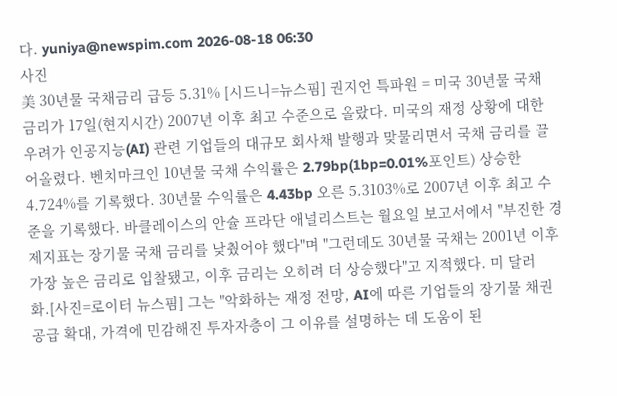다. yuniya@newspim.com 2026-08-18 06:30
사진
美 30년물 국채금리 급등 5.31% [시드니=뉴스핌] 권지언 특파원 = 미국 30년물 국채 금리가 17일(현지시간) 2007년 이후 최고 수준으로 올랐다. 미국의 재정 상황에 대한 우려가 인공지능(AI) 관련 기업들의 대규모 회사채 발행과 맞물리면서 국채 금리를 끌어올렸다. 벤치마크인 10년물 국채 수익률은 2.79bp(1bp=0.01%포인트) 상승한 4.724%를 기록했다. 30년물 수익률은 4.43bp 오른 5.3103%로 2007년 이후 최고 수준을 기록했다. 바클레이스의 안슐 프라단 애널리스트는 월요일 보고서에서 "부진한 경제지표는 장기물 국채 금리를 낮췄어야 했다"며 "그런데도 30년물 국채는 2001년 이후 가장 높은 금리로 입찰됐고, 이후 금리는 오히려 더 상승했다"고 지적했다. 미 달러화.[사진=로이터 뉴스핌] 그는 "악화하는 재정 전망, AI에 따른 기업들의 장기물 채권 공급 확대, 가격에 민감해진 투자자층이 그 이유를 설명하는 데 도움이 된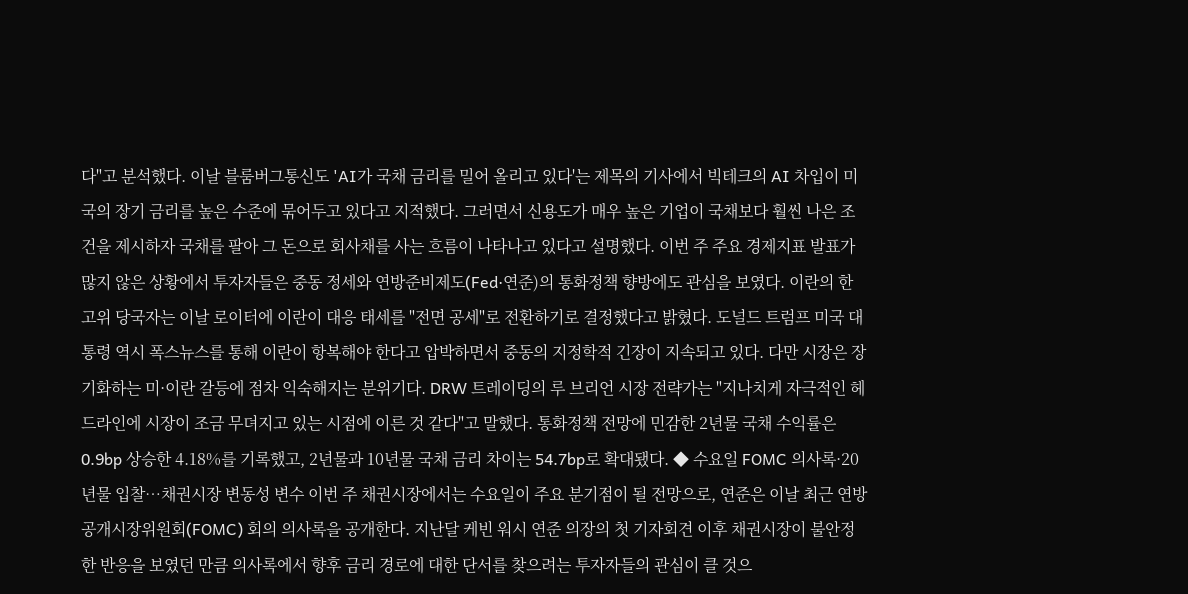다"고 분석했다. 이날 블룸버그통신도 'AI가 국채 금리를 밀어 올리고 있다'는 제목의 기사에서 빅테크의 AI 차입이 미국의 장기 금리를 높은 수준에 묶어두고 있다고 지적했다. 그러면서 신용도가 매우 높은 기업이 국채보다 훨씬 나은 조건을 제시하자 국채를 팔아 그 돈으로 회사채를 사는 흐름이 나타나고 있다고 설명했다. 이번 주 주요 경제지표 발표가 많지 않은 상황에서 투자자들은 중동 정세와 연방준비제도(Fed·연준)의 통화정책 향방에도 관심을 보였다. 이란의 한 고위 당국자는 이날 로이터에 이란이 대응 태세를 "전면 공세"로 전환하기로 결정했다고 밝혔다. 도널드 트럼프 미국 대통령 역시 폭스뉴스를 통해 이란이 항복해야 한다고 압박하면서 중동의 지정학적 긴장이 지속되고 있다. 다만 시장은 장기화하는 미·이란 갈등에 점차 익숙해지는 분위기다. DRW 트레이딩의 루 브리언 시장 전략가는 "지나치게 자극적인 헤드라인에 시장이 조금 무뎌지고 있는 시점에 이른 것 같다"고 말했다. 통화정책 전망에 민감한 2년물 국채 수익률은 0.9bp 상승한 4.18%를 기록했고, 2년물과 10년물 국채 금리 차이는 54.7bp로 확대됐다. ◆ 수요일 FOMC 의사록·20년물 입찰…채권시장 변동성 변수 이번 주 채권시장에서는 수요일이 주요 분기점이 될 전망으로, 연준은 이날 최근 연방공개시장위원회(FOMC) 회의 의사록을 공개한다. 지난달 케빈 워시 연준 의장의 첫 기자회견 이후 채권시장이 불안정한 반응을 보였던 만큼 의사록에서 향후 금리 경로에 대한 단서를 찾으려는 투자자들의 관심이 클 것으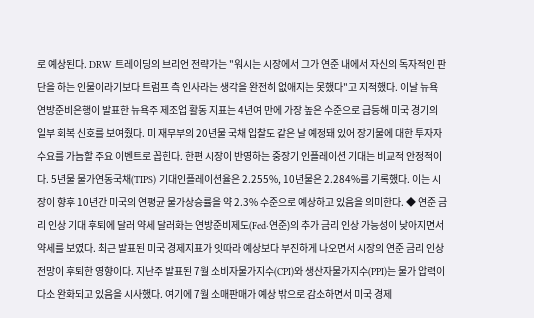로 예상된다. DRW 트레이딩의 브리언 전략가는 "워시는 시장에서 그가 연준 내에서 자신의 독자적인 판단을 하는 인물이라기보다 트럼프 측 인사라는 생각을 완전히 없애지는 못했다"고 지적했다. 이날 뉴욕 연방준비은행이 발표한 뉴욕주 제조업 활동 지표는 4년여 만에 가장 높은 수준으로 급등해 미국 경기의 일부 회복 신호를 보여줬다. 미 재무부의 20년물 국채 입찰도 같은 날 예정돼 있어 장기물에 대한 투자자 수요를 가늠할 주요 이벤트로 꼽힌다. 한편 시장이 반영하는 중장기 인플레이션 기대는 비교적 안정적이다. 5년물 물가연동국채(TIPS) 기대인플레이션율은 2.255%, 10년물은 2.284%를 기록했다. 이는 시장이 향후 10년간 미국의 연평균 물가상승률을 약 2.3% 수준으로 예상하고 있음을 의미한다. ◆ 연준 금리 인상 기대 후퇴에 달러 약세 달러화는 연방준비제도(Fed·연준)의 추가 금리 인상 가능성이 낮아지면서 약세를 보였다. 최근 발표된 미국 경제지표가 잇따라 예상보다 부진하게 나오면서 시장의 연준 금리 인상 전망이 후퇴한 영향이다. 지난주 발표된 7월 소비자물가지수(CPI)와 생산자물가지수(PPI)는 물가 압력이 다소 완화되고 있음을 시사했다. 여기에 7월 소매판매가 예상 밖으로 감소하면서 미국 경제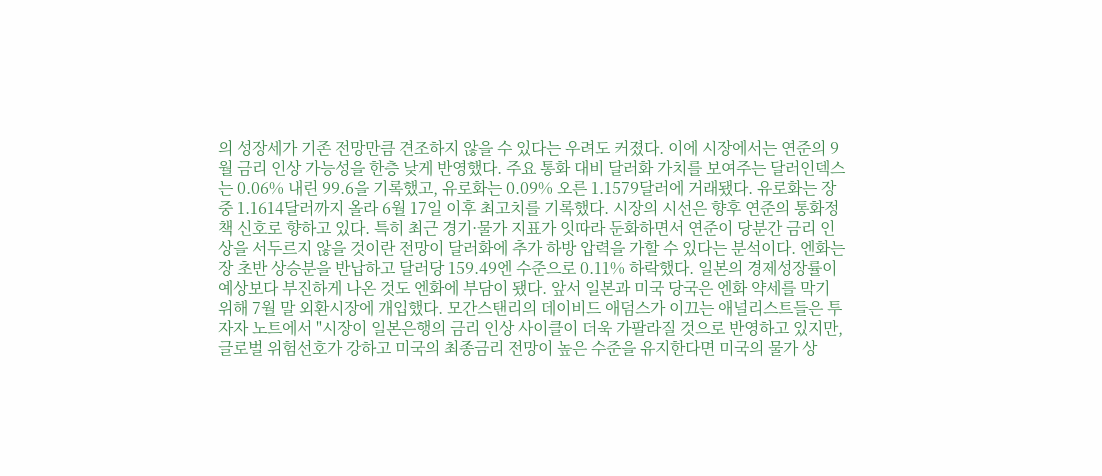의 성장세가 기존 전망만큼 견조하지 않을 수 있다는 우려도 커졌다. 이에 시장에서는 연준의 9월 금리 인상 가능성을 한층 낮게 반영했다. 주요 통화 대비 달러화 가치를 보여주는 달러인덱스는 0.06% 내린 99.6을 기록했고, 유로화는 0.09% 오른 1.1579달러에 거래됐다. 유로화는 장중 1.1614달러까지 올라 6월 17일 이후 최고치를 기록했다. 시장의 시선은 향후 연준의 통화정책 신호로 향하고 있다. 특히 최근 경기·물가 지표가 잇따라 둔화하면서 연준이 당분간 금리 인상을 서두르지 않을 것이란 전망이 달러화에 추가 하방 압력을 가할 수 있다는 분석이다. 엔화는 장 초반 상승분을 반납하고 달러당 159.49엔 수준으로 0.11% 하락했다. 일본의 경제성장률이 예상보다 부진하게 나온 것도 엔화에 부담이 됐다. 앞서 일본과 미국 당국은 엔화 약세를 막기 위해 7월 말 외환시장에 개입했다. 모간스탠리의 데이비드 애덤스가 이끄는 애널리스트들은 투자자 노트에서 "시장이 일본은행의 금리 인상 사이클이 더욱 가팔라질 것으로 반영하고 있지만, 글로벌 위험선호가 강하고 미국의 최종금리 전망이 높은 수준을 유지한다면 미국의 물가 상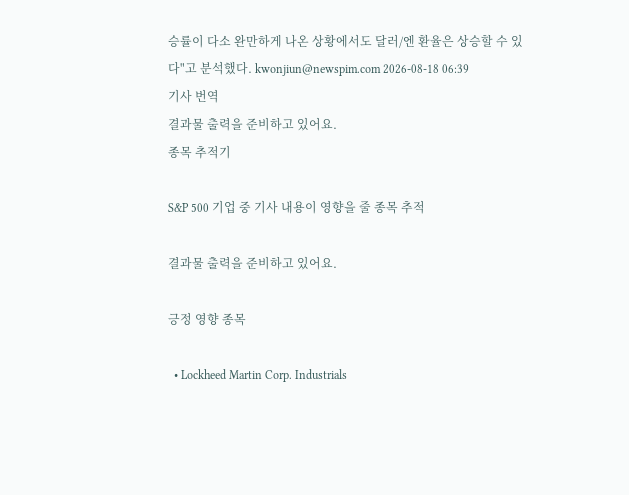승률이 다소 완만하게 나온 상황에서도 달러/엔 환율은 상승할 수 있다"고 분석했다. kwonjiun@newspim.com 2026-08-18 06:39
기사 번역
결과물 출력을 준비하고 있어요.
종목 추적기

S&P 500 기업 중 기사 내용이 영향을 줄 종목 추적

결과물 출력을 준비하고 있어요.

긍정 영향 종목

  • Lockheed Martin Corp. Industrials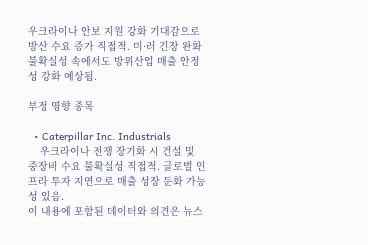우크라이나 안보 지원 강화 기대감으로 방산 수요 증가 직접적. 미·러 긴장 완화 불확실성 속에서도 방위산업 매출 안정성 강화 예상됨.

부정 영향 종목

  • Caterpillar Inc. Industrials
    우크라이나 전쟁 장기화 시 건설 및 중장비 수요 불확실성 직접적. 글로벌 인프라 투자 지연으로 매출 성장 둔화 가능성 있음.
이 내용에 포함된 데이터와 의견은 뉴스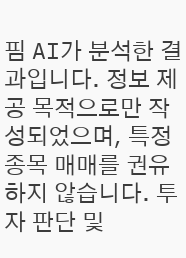핌 AI가 분석한 결과입니다. 정보 제공 목적으로만 작성되었으며, 특정 종목 매매를 권유하지 않습니다. 투자 판단 및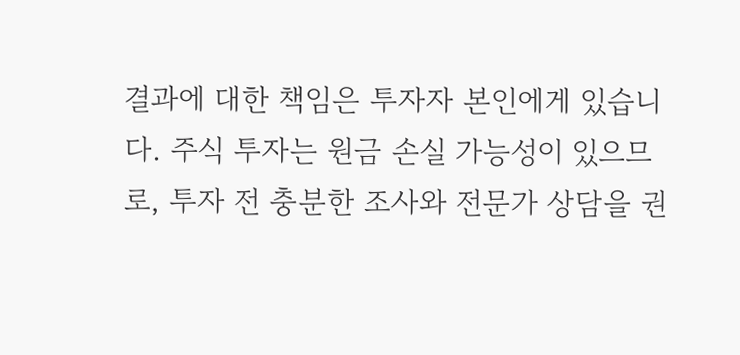결과에 대한 책임은 투자자 본인에게 있습니다. 주식 투자는 원금 손실 가능성이 있으므로, 투자 전 충분한 조사와 전문가 상담을 권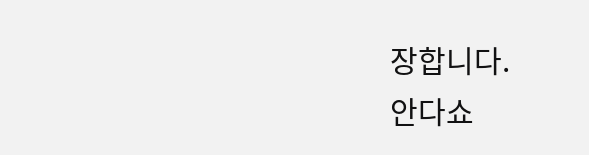장합니다.
안다쇼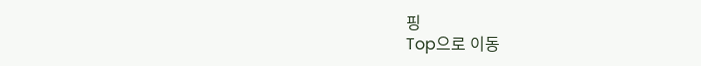핑
Top으로 이동